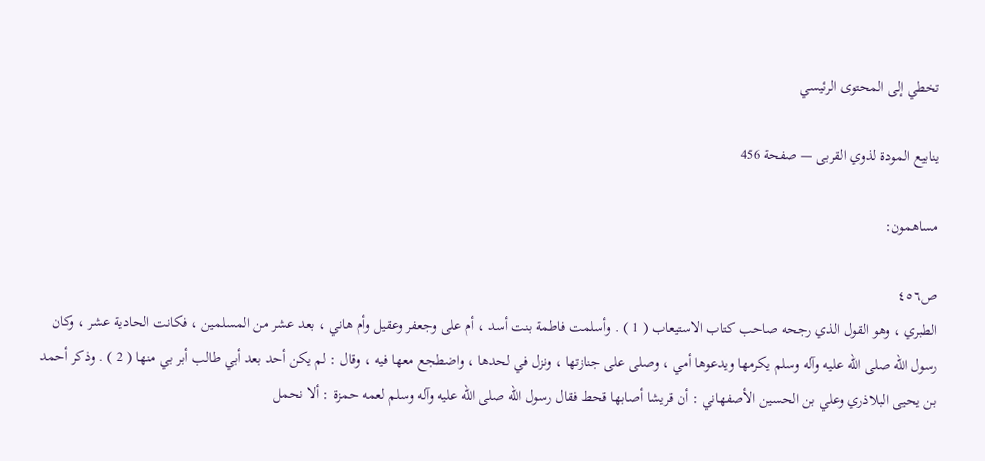تخطي إلى المحتوى الرئيسي

ينابيع المودة لذوي القربى — صفحة 456

مساهمون:

ص٤٥٦
الطبري ، وهو القول الذي رجحه صاحب كتاب الاستيعاب ( 1 ) . وأسلمت فاطمة بنت أسد ، أم على وجعفر وعقيل وأم هاني ، بعد عشر من المسلمين ، فكانت الحادية عشر ، وكان رسول الله صلى الله عليه وآله وسلم يكرمها ويدعوها أمي ، وصلى على جنازتها ، ونزل في لحدها ، واضطجع معها فيه ، وقال : لم يكن أحد بعد أبي طالب أبر بي منها ( 2 ) . وذكر أحمد بن يحيى البلاذري وعلي بن الحسين الأصفهاني : أن قريشا أصابها قحط فقال رسول الله صلى الله عليه وآله وسلم لعمه حمزة : ألا نحمل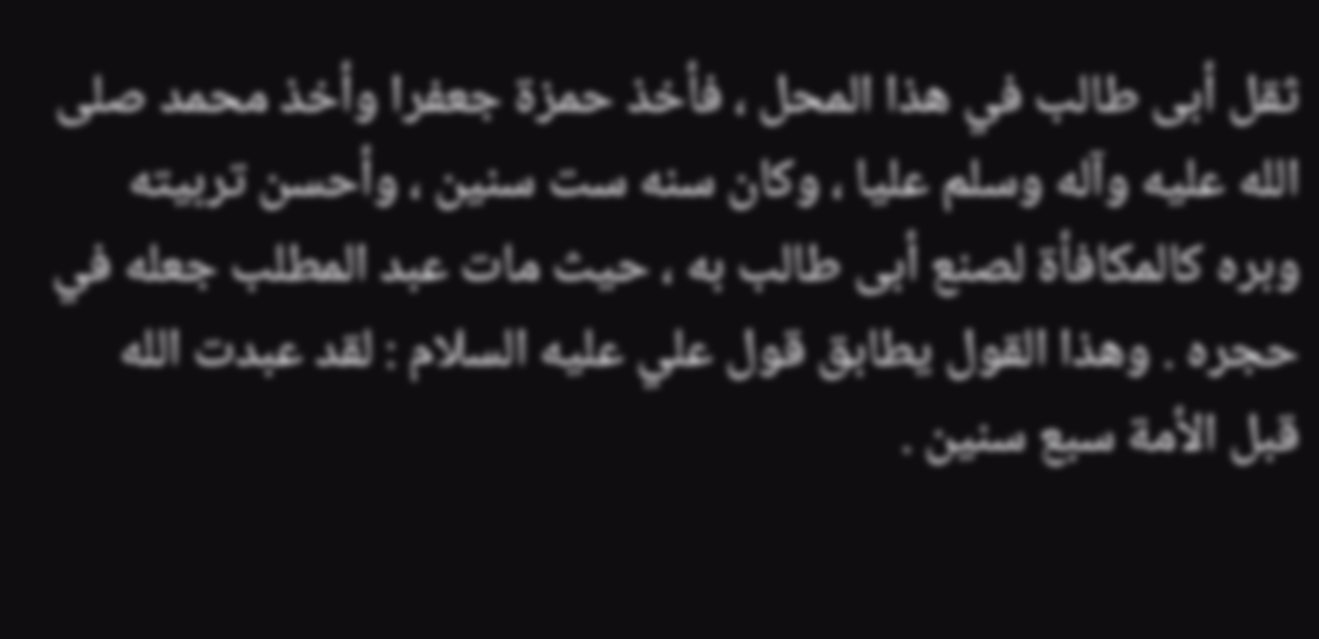ثقل أبى طالب في هذا المحل ، فأخذ حمزة جعفرا وأخذ محمد صلى الله عليه وآله وسلم عليا ، وكان سنه ست سنين ، وأحسن تربيته وبره كالمكافأة لصنع أبى طالب به ، حيث مات عبد المطلب جعله في حجره . وهذا القول يطابق قول علي عليه السلام : لقد عبدت الله قبل الأمة سبع سنين .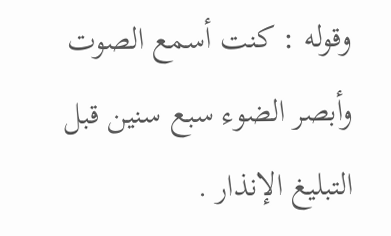وقوله : كنت أسمع الصوت وأبصر الضوء سبع سنين قبل التبليغ الإنذار .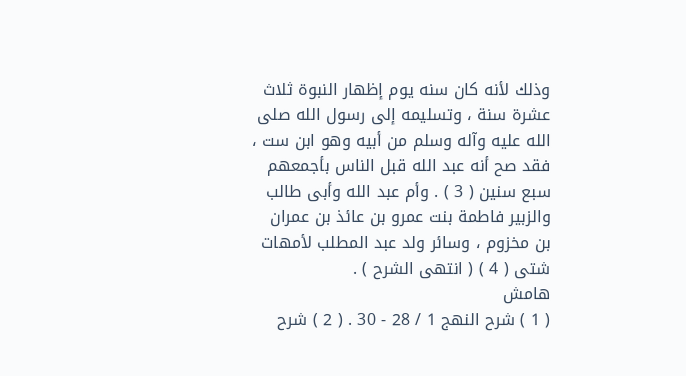وذلك لأنه كان سنه يوم إظهار النبوة ثلاث عشرة سنة ، وتسليمه إلى رسول الله صلى الله عليه وآله وسلم من أبيه وهو ابن ست ، فقد صح أنه عبد الله قبل الناس بأجمعهم سبع سنين ( 3 ) . وأم عبد الله وأبى طالب والزبير فاطمة بنت عمرو بن عائذ بن عمران بن مخزوم ، وسائر ولد عبد المطلب لأمهات شتى ( 4 ) ( انتهى الشرح ) .
هامش
( 1 ) شرح النهج 1 / 28 - 30 . ( 2 ) شرح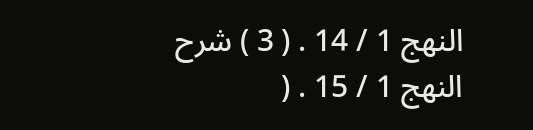النهج 1 / 14 . ( 3 ) شرح النهج 1 / 15 . (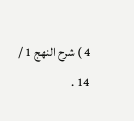4 ) شرح النهج 1 / 14 .